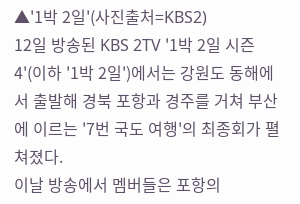▲'1박 2일'(사진출처=KBS2)
12일 방송된 KBS 2TV '1박 2일 시즌4'(이하 '1박 2일')에서는 강원도 동해에서 출발해 경북 포항과 경주를 거쳐 부산에 이르는 '7번 국도 여행'의 최종회가 펼쳐졌다.
이날 방송에서 멤버들은 포항의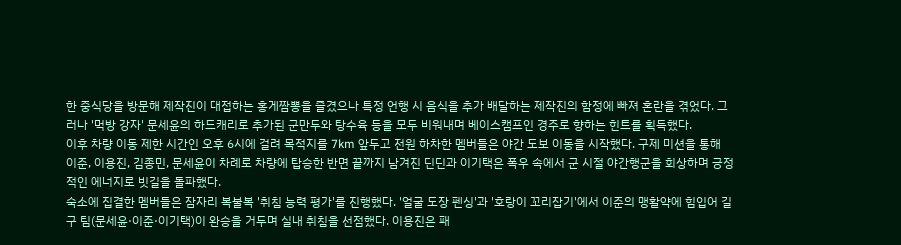한 중식당을 방문해 제작진이 대접하는 홍게짬뽕을 즐겼으나 특정 언행 시 음식을 추가 배달하는 제작진의 함정에 빠져 혼란을 겪었다. 그러나 '먹방 강자' 문세윤의 하드캐리로 추가된 군만두와 탕수육 등을 모두 비워내며 베이스캠프인 경주로 향하는 힌트를 획득했다.
이후 차량 이동 제한 시간인 오후 6시에 걸려 목적지를 7km 앞두고 전원 하차한 멤버들은 야간 도보 이동을 시작했다. 구제 미션을 통해 이준, 이용진, 김종민, 문세윤이 차례로 차량에 탑승한 반면 끝까지 남겨진 딘딘과 이기택은 폭우 속에서 군 시절 야간행군을 회상하며 긍정적인 에너지로 빗길을 돌파했다.
숙소에 집결한 멤버들은 잠자리 복불복 '취침 능력 평가'를 진행했다. '얼굴 도장 펜싱'과 '호랑이 꼬리잡기'에서 이준의 맹활약에 힘입어 길구 팀(문세윤·이준·이기택)이 완승을 거두며 실내 취침을 선점했다. 이용진은 패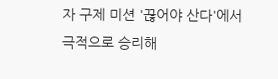자 구제 미션 '끊어야 산다'에서 극적으로 승리해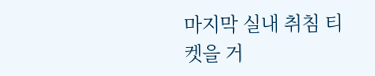마지막 실내 취침 티켓을 거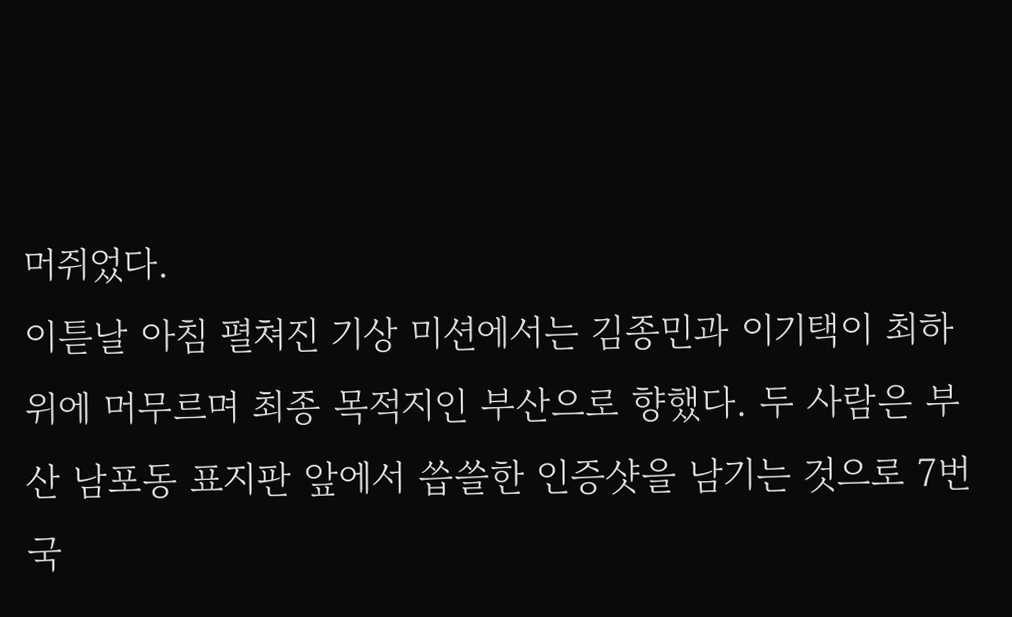머쥐었다.
이튿날 아침 펼쳐진 기상 미션에서는 김종민과 이기택이 최하위에 머무르며 최종 목적지인 부산으로 향했다. 두 사람은 부산 남포동 표지판 앞에서 씁쓸한 인증샷을 남기는 것으로 7번 국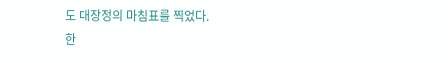도 대장정의 마침표를 찍었다.
한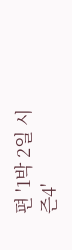편 '1박 2일 시즌4'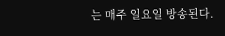는 매주 일요일 방송된다.